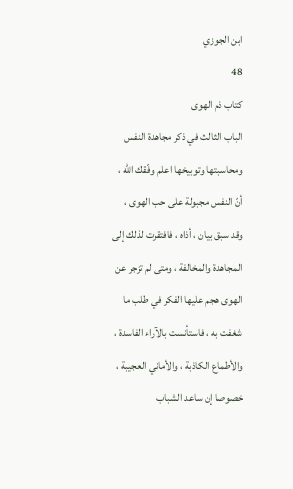ابن الجوزي
48
كتاب ذم الهوى
الباب الثالث في ذكر مجاهدة النفس ومحاسبتها وتوبيخها اعلم وفّقك اللّه ، أنّ النفس مجبولة على حب الهوى ، وقد سبق بيان ، أذاه ، فافتقرت لذلك إلى المجاهدة والمخالفة ، ومتى لم تزجر عن الهوى هجم عليها الفكر في طلب ما شغفت به ، فاستأنست بالآراء الفاسدة ، والأطماع الكاذبة ، والأماني العجيبة ، خصوصا إن ساعد الشباب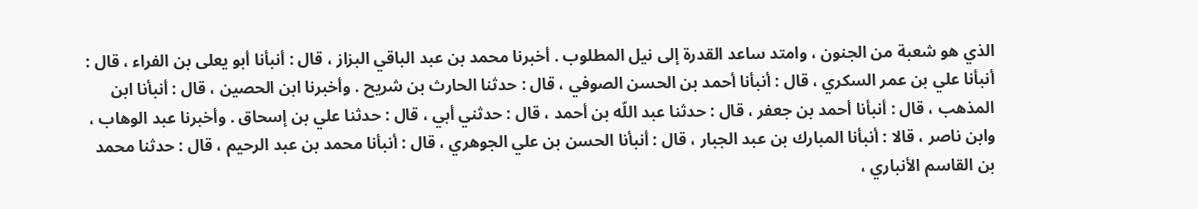الذي هو شعبة من الجنون ، وامتد ساعد القدرة إلى نيل المطلوب . أخبرنا محمد بن عبد الباقي البزاز ، قال : أنبأنا أبو يعلى بن الفراء ، قال : أنبأنا علي بن عمر السكري ، قال : أنبأنا أحمد بن الحسن الصوفي ، قال : حدثنا الحارث بن شريح . وأخبرنا ابن الحصين ، قال : أنبأنا ابن المذهب ، قال : أنبأنا أحمد بن جعفر ، قال : حدثنا عبد اللّه بن أحمد ، قال : حدثني أبي ، قال : حدثنا علي بن إسحاق . وأخبرنا عبد الوهاب ، وابن ناصر ، قالا : أنبأنا المبارك بن عبد الجبار ، قال : أنبأنا الحسن بن علي الجوهري ، قال : أنبأنا محمد بن عبد الرحيم ، قال : حدثنا محمد بن القاسم الأنباري ،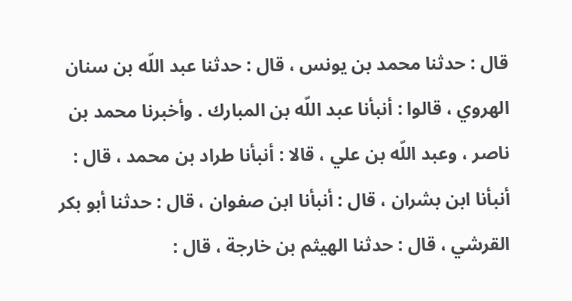قال : حدثنا محمد بن يونس ، قال : حدثنا عبد اللّه بن سنان الهروي ، قالوا : أنبأنا عبد اللّه بن المبارك . وأخبرنا محمد بن ناصر ، وعبد اللّه بن علي ، قالا : أنبأنا طراد بن محمد ، قال : أنبأنا ابن بشران ، قال : أنبأنا ابن صفوان ، قال : حدثنا أبو بكر القرشي ، قال : حدثنا الهيثم بن خارجة ، قال :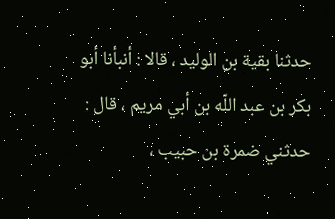حدثنا بقية بن الوليد ، قالا : أنبأنا أبو بكر بن عبد اللّه بن أبي مريم ، قال : حدثني ضمرة بن حبيب ،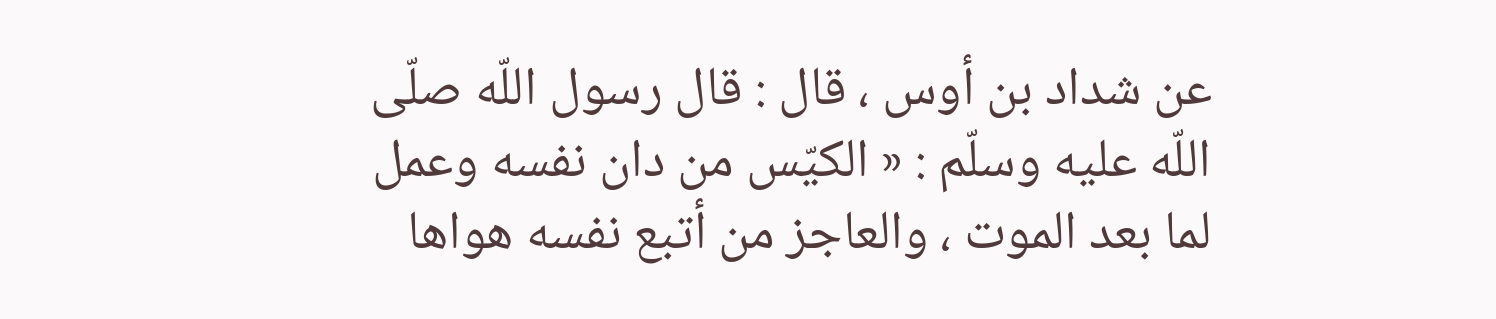عن شداد بن أوس ، قال : قال رسول اللّه صلّى اللّه عليه وسلّم : « الكيّس من دان نفسه وعمل لما بعد الموت ، والعاجز من أتبع نفسه هواها